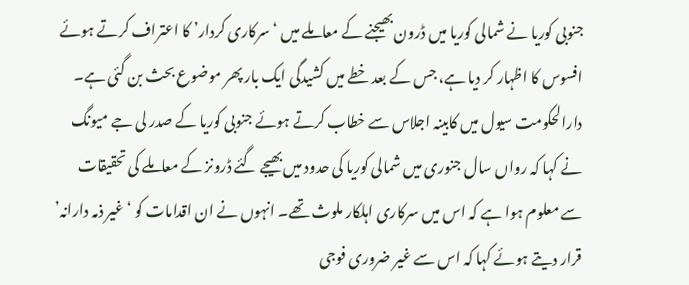جنوبی کوریا نے شمالی کوریا میں ڈرون بھیجنے کے معاملے میں ‘سرکاری کردار’ کا اعتراف کرتے ہوئے افسوس کا اظہار کر دیا ہے، جس کے بعد خطے میں کشیدگی ایک بار پھر موضوع بحث بن گئی ہے۔
دارالحکومت سیول میں کابینہ اجلاس سے خطاب کرتے ہوئے جنوبی کوریا کے صدر لی جے میونگ نے کہا کہ رواں سال جنوری میں شمالی کوریا کی حدود میں بھیجے گئے ڈرونز کے معاملے کی تحقیقات سے معلوم ہوا ہے کہ اس میں سرکاری اہلکار ملوث تھے۔ انہوں نے ان اقدامات کو ‘غیر ذمہ دارانہ’ قرار دیتے ہوئے کہا کہ اس سے غیر ضروری فوجی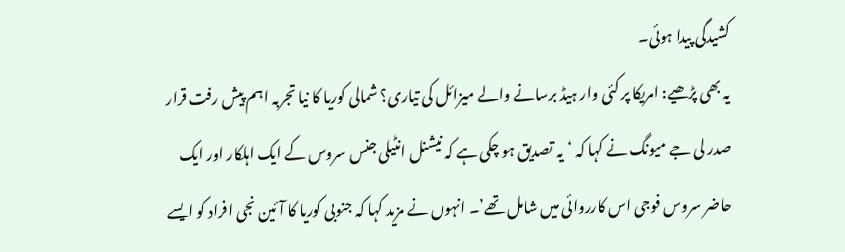کشیدگی پیدا ہوئی۔
یہ بھی پڑھیے: امریکا پر کئی وار ہیڈ برسانے والے میزائل کی تیاری؟ شمالی کوریا کا نیا تجربہ اہم پیش رفت قرار
صدر لی جے میونگ نے کہا کہ ‘یہ تصدیق ہو چکی ہے کہ نیشنل انٹیلی جنس سروس کے ایک اہلکار اور ایک حاضر سروس فوجی اس کارروائی میں شامل تھے’۔ انہوں نے مزید کہا کہ جنوبی کوریا کا آئین نجی افراد کو ایسے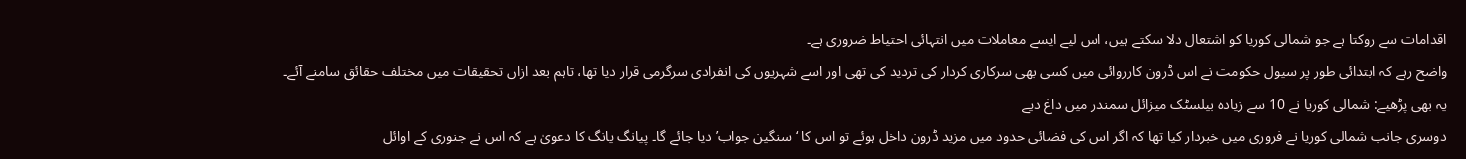اقدامات سے روکتا ہے جو شمالی کوریا کو اشتعال دلا سکتے ہیں، اس لیے ایسے معاملات میں انتہائی احتیاط ضروری ہے۔
واضح رہے کہ ابتدائی طور پر سیول حکومت نے اس ڈرون کارروائی میں کسی بھی سرکاری کردار کی تردید کی تھی اور اسے شہریوں کی انفرادی سرگرمی قرار دیا تھا، تاہم بعد ازاں تحقیقات میں مختلف حقائق سامنے آئے۔
یہ بھی پڑھیے: شمالی کوریا نے 10 سے زیادہ بیلسٹک میزائل سمندر میں داغ دیے
دوسری جانب شمالی کوریا نے فروری میں خبردار کیا تھا کہ اگر اس کی فضائی حدود میں مزید ڈرون داخل ہوئے تو اس کا ‘سنگین جواب’ دیا جائے گا۔ پیانگ یانگ کا دعویٰ ہے کہ اس نے جنوری کے اوائل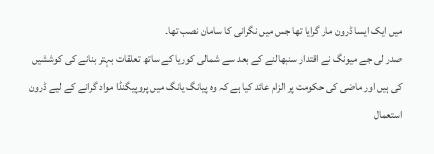میں ایک ایسا ڈرون مار گرایا تھا جس میں نگرانی کا سامان نصب تھا۔
صدر لی جے میونگ نے اقتدار سنبھالنے کے بعد سے شمالی کوریا کے ساتھ تعلقات بہتر بنانے کی کوششیں کی ہیں اور ماضی کی حکومت پر الزام عائد کیا ہے کہ وہ پیانگ یانگ میں پروپیگنڈا مواد گرانے کے لیے ڈرون استعمال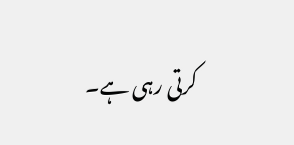کرتی رہی ہے۔